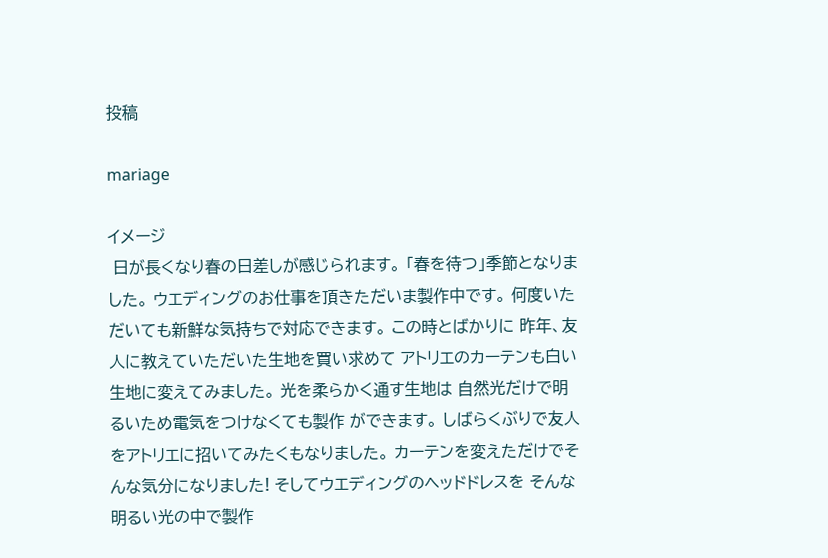投稿

mariage

イメージ
 日が長くなり春の日差しが感じられます。 「春を待つ」季節となりました。 ウエディングのお仕事を頂きただいま製作中です。 何度いただいても新鮮な気持ちで対応できます。 この時とばかりに 昨年、友人に教えていただいた生地を買い求めて アトリエのカーテンも白い生地に変えてみました。 光を柔らかく通す生地は 自然光だけで明るいため電気をつけなくても製作 ができます。 しばらくぶりで友人をアトリエに招いてみたくもなりました。 カーテンを変えただけでそんな気分になりました! そしてウエディングのヘッドドレスを そんな明るい光の中で製作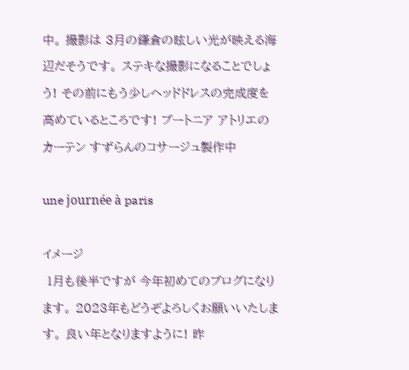中。 撮影は 3月の鎌倉の眩しい光が映える海辺だそうです。 ステキな撮影になることでしょう! その前にもう少しヘッドドレスの完成度を高めているところです! ブートニア アトリエのカーテン すずらんのコサージュ製作中

une journée à paris

イメージ
 1月も後半ですが 今年初めてのブログになります。 2023年もどうぞよろしくお願いいたします。 良い年となりますように! 昨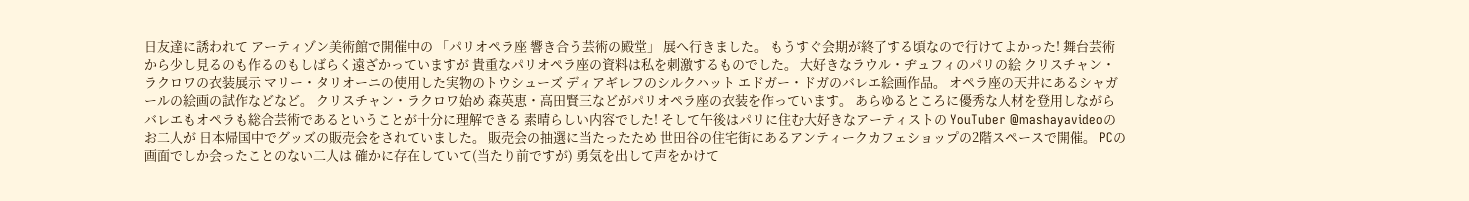日友達に誘われて アーティゾン美術館で開催中の 「パリオペラ座 響き合う芸術の殿堂」 展へ行きました。 もうすぐ会期が終了する頃なので行けてよかった! 舞台芸術から少し見るのも作るのもしばらく遠ざかっていますが 貴重なパリオペラ座の資料は私を刺激するものでした。 大好きなラウル・ヂュフィのパリの絵 クリスチャン・ラクロワの衣装展示 マリー・タリオーニの使用した実物のトウシューズ ディアギレフのシルクハット エドガー・ドガのバレエ絵画作品。 オペラ座の天井にあるシャガールの絵画の試作などなど。 クリスチャン・ラクロワ始め 森英恵・高田賢三などがパリオペラ座の衣装を作っています。 あらゆるところに優秀な人材を登用しながら バレエもオペラも総合芸術であるということが十分に理解できる 素晴らしい内容でした! そして午後はパリに住む大好きなアーティストの YouTuber @mashayavideoのお二人が 日本帰国中でグッズの販売会をされていました。 販売会の抽選に当たったため 世田谷の住宅街にあるアンティークカフェショップの2階スペースで開催。 PCの画面でしか会ったことのない二人は 確かに存在していて(当たり前ですが) 勇気を出して声をかけて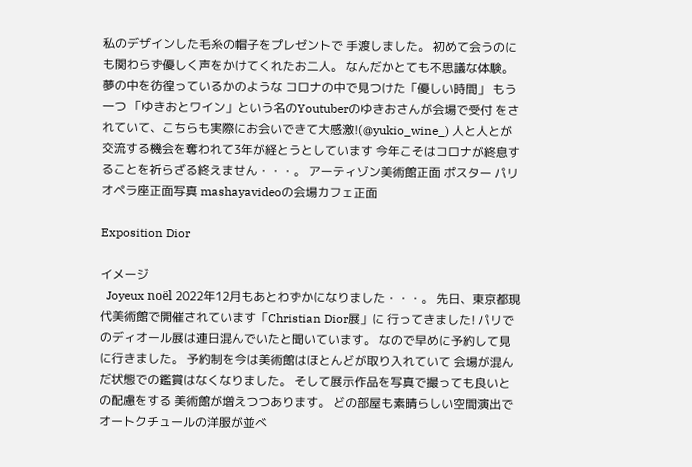私のデザインした毛糸の帽子をプレゼントで 手渡しました。 初めて会うのにも関わらず優しく声をかけてくれたお二人。 なんだかとても不思議な体験。 夢の中を彷徨っているかのような コロナの中で見つけた「優しい時間」 もう一つ 「ゆきおとワイン」という名のYoutuberのゆきおさんが会場で受付 をされていて、こちらも実際にお会いできて大感激!(@yukio_wine_) 人と人とが交流する機会を奪われて3年が経とうとしています 今年こそはコロナが終息することを祈らざる終えません・・・。 アーティゾン美術館正面 ポスター パリオペラ座正面写真 mashayavideoの会場カフェ正面

Exposition Dior

イメージ
  Joyeux noël 2022年12月もあとわずかになりました・・・。 先日、東京都現代美術館で開催されています「Christian Dior展」に 行ってきました! パリでのディオール展は連日混んでいたと聞いています。 なので早めに予約して見に行きました。 予約制を今は美術館はほとんどが取り入れていて 会場が混んだ状態での鑑賞はなくなりました。 そして展示作品を写真で撮っても良いとの配慮をする 美術館が増えつつあります。 どの部屋も素晴らしい空間演出でオートクチュールの洋服が並べ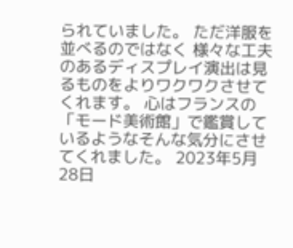られていました。 ただ洋服を並べるのではなく 様々な工夫のあるディスプレイ演出は見るものをよりワクワクさせてくれます。 心はフランスの「モード美術館」で鑑賞しているようなそんな気分にさせてくれました。 2023年5月28日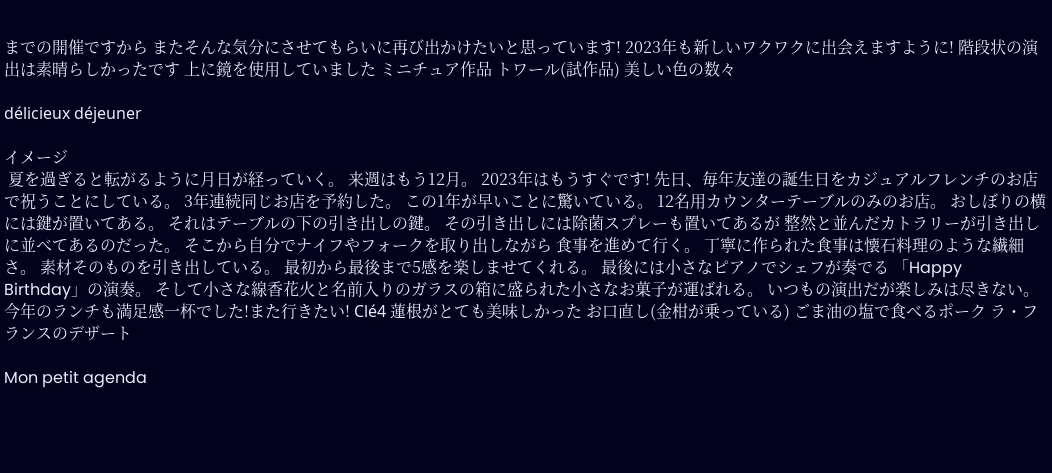までの開催ですから またそんな気分にさせてもらいに再び出かけたいと思っています! 2023年も新しいワクワクに出会えますように! 階段状の演出は素晴らしかったです 上に鏡を使用していました ミニチュア作品 トワール(試作品) 美しい色の数々

délicieux déjeuner

イメージ
 夏を過ぎると転がるように月日が経っていく。 来週はもう12月。 2023年はもうすぐです! 先日、毎年友達の誕生日をカジュアルフレンチのお店で祝うことにしている。 3年連続同じお店を予約した。 この1年が早いことに驚いている。 12名用カウンターテーブルのみのお店。 おしぼりの横には鍵が置いてある。 それはテーブルの下の引き出しの鍵。 その引き出しには除菌スプレーも置いてあるが 整然と並んだカトラリーが引き出しに並べてあるのだった。 そこから自分でナイフやフォークを取り出しながら 食事を進めて行く。 丁寧に作られた食事は懐石料理のような繊細さ。 素材そのものを引き出している。 最初から最後まで5感を楽しませてくれる。 最後には小さなピアノでシェフが奏でる 「Happy Birthday」の演奏。 そして小さな線香花火と名前入りのガラスの箱に盛られた小さなお菓子が運ばれる。 いつもの演出だが楽しみは尽きない。 今年のランチも満足感一杯でした!また行きたい! Clé4 蓮根がとても美味しかった お口直し(金柑が乗っている) ごま油の塩で食べるポーク ラ・フランスのデザート

Mon petit agenda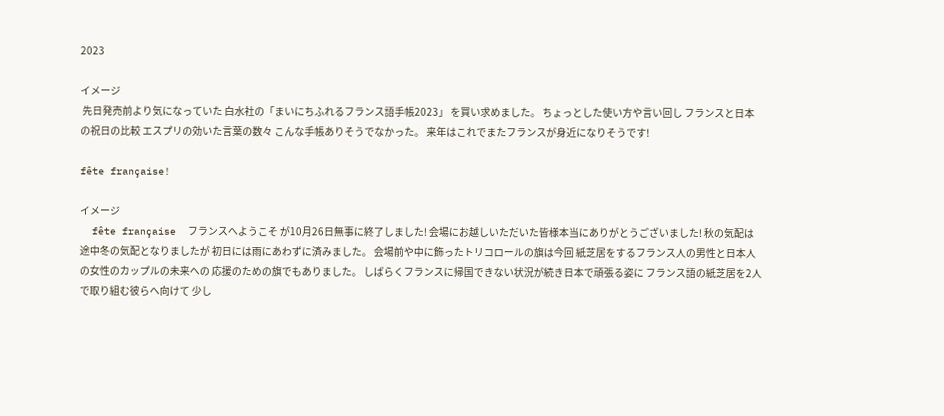2023

イメージ
 先日発売前より気になっていた 白水社の「まいにちふれるフランス語手帳2023」 を買い求めました。 ちょっとした使い方や言い回し フランスと日本の祝日の比較 エスプリの効いた言葉の数々 こんな手帳ありそうでなかった。 来年はこれでまたフランスが身近になりそうです!

fête française!

イメージ
  fête française  フランスへようこそ が10月26日無事に終了しました! 会場にお越しいただいた皆様本当にありがとうございました! 秋の気配は途中冬の気配となりましたが 初日には雨にあわずに済みました。 会場前や中に飾ったトリコロールの旗は今回 紙芝居をするフランス人の男性と日本人の女性のカップルの未来への 応援のための旗でもありました。 しばらくフランスに帰国できない状況が続き日本で頑張る姿に フランス語の紙芝居を2人で取り組む彼らへ向けて 少し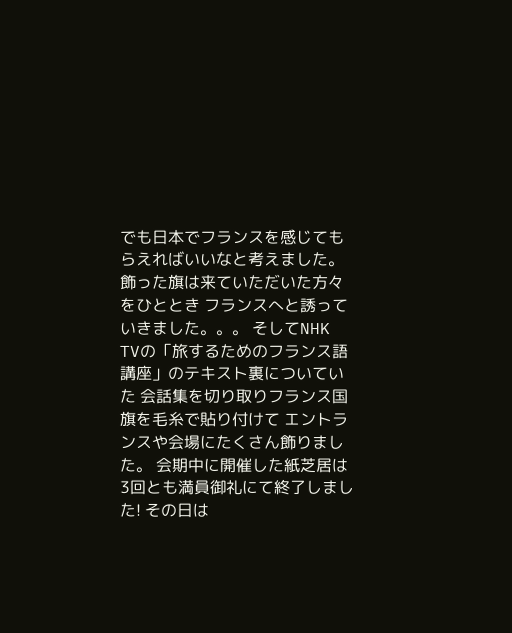でも日本でフランスを感じてもらえればいいなと考えました。 飾った旗は来ていただいた方々をひととき フランスへと誘っていきました。。。 そしてNHK TVの「旅するためのフランス語講座」のテキスト裏についていた 会話集を切り取りフランス国旗を毛糸で貼り付けて エントランスや会場にたくさん飾りました。 会期中に開催した紙芝居は 3回とも満員御礼にて終了しました! その日は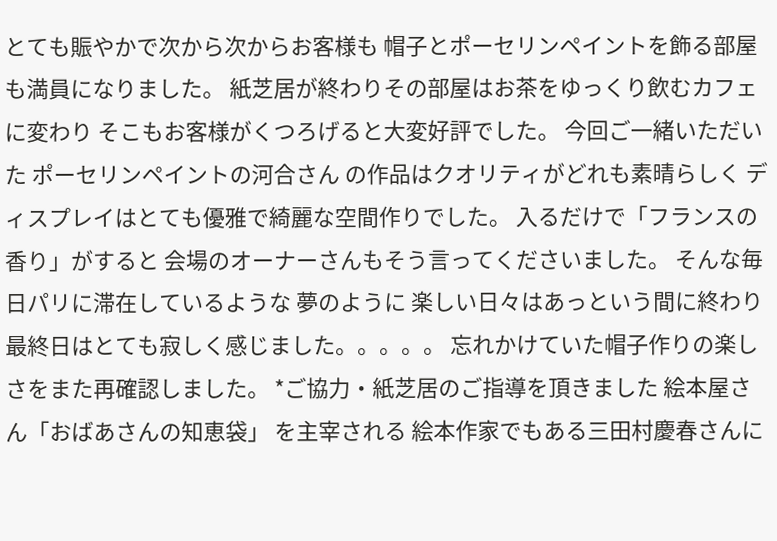とても賑やかで次から次からお客様も 帽子とポーセリンペイントを飾る部屋も満員になりました。 紙芝居が終わりその部屋はお茶をゆっくり飲むカフェに変わり そこもお客様がくつろげると大変好評でした。 今回ご一緒いただいた ポーセリンペイントの河合さん の作品はクオリティがどれも素晴らしく ディスプレイはとても優雅で綺麗な空間作りでした。 入るだけで「フランスの香り」がすると 会場のオーナーさんもそう言ってくださいました。 そんな毎日パリに滞在しているような 夢のように 楽しい日々はあっという間に終わり 最終日はとても寂しく感じました。。。。。 忘れかけていた帽子作りの楽しさをまた再確認しました。 *ご協力・紙芝居のご指導を頂きました 絵本屋さん「おばあさんの知恵袋」 を主宰される 絵本作家でもある三田村慶春さんに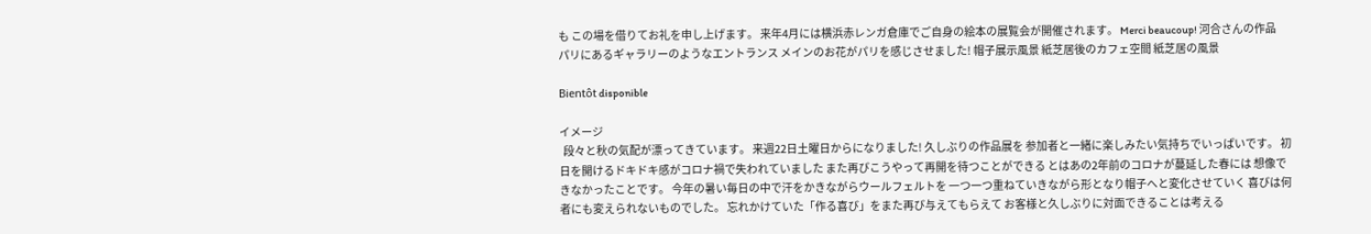も この場を借りてお礼を申し上げます。 来年4月には横浜赤レンガ倉庫でご自身の絵本の展覧会が開催されます。 Merci beaucoup! 河合さんの作品               パリにあるギャラリーのようなエントランス メインのお花がパリを感じさせました! 帽子展示風景 紙芝居後のカフェ空間 紙芝居の風景

Bientôt disponible

イメージ
  段々と秋の気配が漂ってきています。 来週22日土曜日からになりました! 久しぶりの作品展を 参加者と一緒に楽しみたい気持ちでいっぱいです。 初日を開けるドキドキ感がコロナ禍で失われていました また再びこうやって再開を待つことができる とはあの2年前のコロナが蔓延した春には 想像できなかったことです。 今年の暑い毎日の中で汗をかきながらウールフェルトを 一つ一つ重ねていきながら形となり帽子へと変化させていく 喜びは何者にも変えられないものでした。 忘れかけていた「作る喜び」をまた再び与えてもらえて お客様と久しぶりに対面できることは考える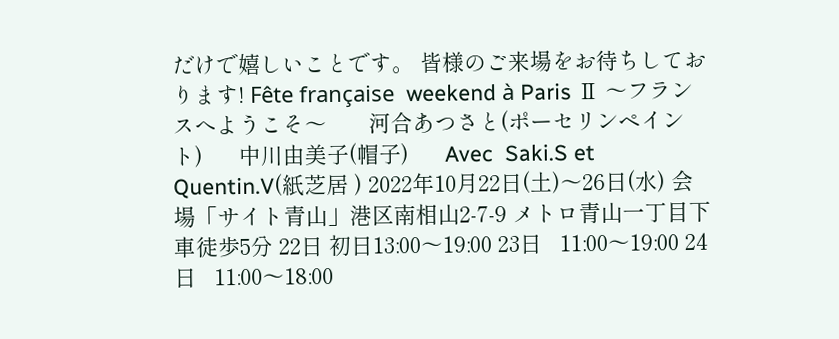だけで嬉しいことです。 皆様のご来場をお待ちしております! Fête française  weekend à Paris Ⅱ 〜フランスへようこそ〜       河合あつさと(ポーセリンペイント)      中川由美子(帽子)      Avec  Saki.S et Quentin.V(紙芝居 ) 2022年10月22日(土)〜26日(水) 会場「サイト青山」港区南相山2-7-9 メトロ青山一丁目下車徒歩5分 22日 初日13:00〜19:00 23日   11:00〜19:00 24日   11:00〜18:00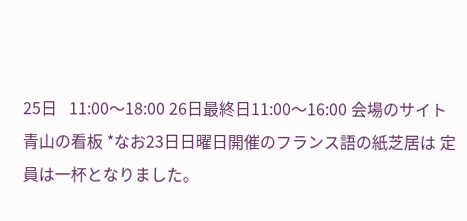25日   11:00〜18:00 26日最終日11:00〜16:00 会場のサイト青山の看板 *なお23日日曜日開催のフランス語の紙芝居は 定員は一杯となりました。